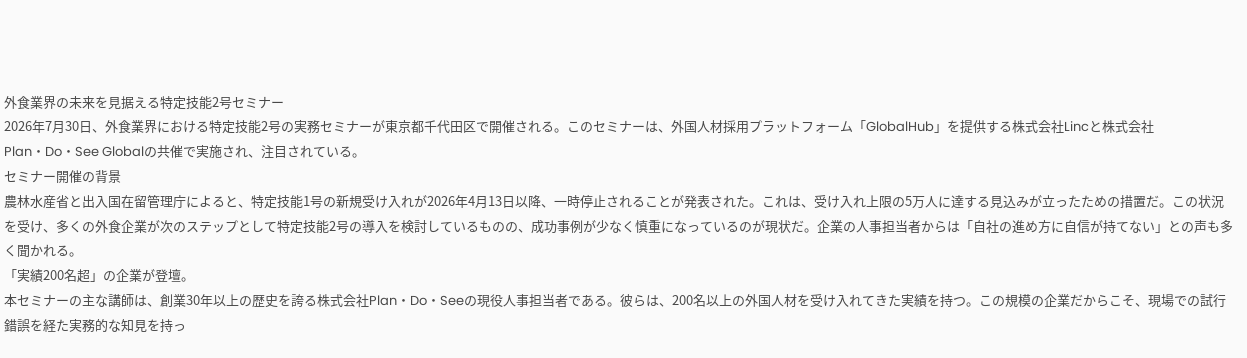外食業界の未来を見据える特定技能2号セミナー
2026年7月30日、外食業界における特定技能2号の実務セミナーが東京都千代田区で開催される。このセミナーは、外国人材採用プラットフォーム「GlobalHub」を提供する株式会社Lincと株式会社Plan・Do・See Globalの共催で実施され、注目されている。
セミナー開催の背景
農林水産省と出入国在留管理庁によると、特定技能1号の新規受け入れが2026年4月13日以降、一時停止されることが発表された。これは、受け入れ上限の5万人に達する見込みが立ったための措置だ。この状況を受け、多くの外食企業が次のステップとして特定技能2号の導入を検討しているものの、成功事例が少なく慎重になっているのが現状だ。企業の人事担当者からは「自社の進め方に自信が持てない」との声も多く聞かれる。
「実績200名超」の企業が登壇。
本セミナーの主な講師は、創業30年以上の歴史を誇る株式会社Plan・Do・Seeの現役人事担当者である。彼らは、200名以上の外国人材を受け入れてきた実績を持つ。この規模の企業だからこそ、現場での試行錯誤を経た実務的な知見を持っ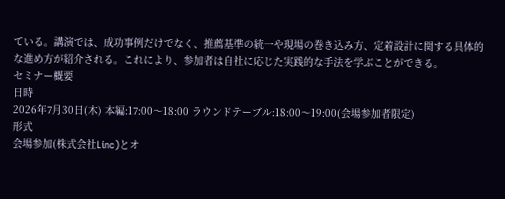ている。講演では、成功事例だけでなく、推薦基準の統一や現場の巻き込み方、定着設計に関する具体的な進め方が紹介される。これにより、参加者は自社に応じた実践的な手法を学ぶことができる。
セミナー概要
日時
2026年7月30日(木) 本編:17:00〜18:00 ラウンドテーブル:18:00〜19:00(会場参加者限定)
形式
会場参加(株式会社Linc)とオ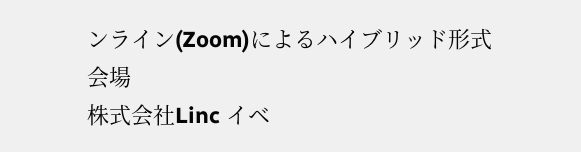ンライン(Zoom)によるハイブリッド形式
会場
株式会社Linc イベ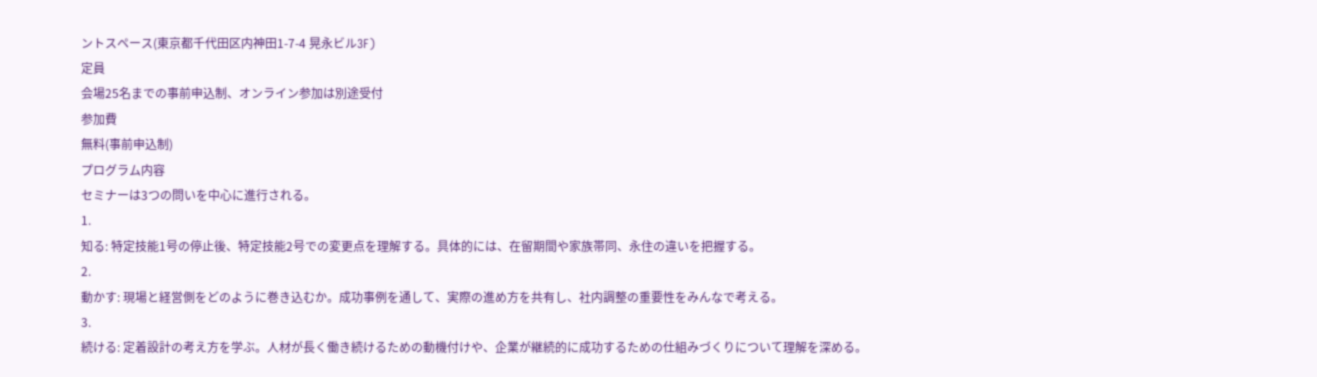ントスペース(東京都千代田区内神田1-7-4 晃永ビル3F)
定員
会場25名までの事前申込制、オンライン参加は別途受付
参加費
無料(事前申込制)
プログラム内容
セミナーは3つの問いを中心に進行される。
1.
知る: 特定技能1号の停止後、特定技能2号での変更点を理解する。具体的には、在留期間や家族帯同、永住の違いを把握する。
2.
動かす: 現場と経営側をどのように巻き込むか。成功事例を通して、実際の進め方を共有し、社内調整の重要性をみんなで考える。
3.
続ける: 定着設計の考え方を学ぶ。人材が長く働き続けるための動機付けや、企業が継続的に成功するための仕組みづくりについて理解を深める。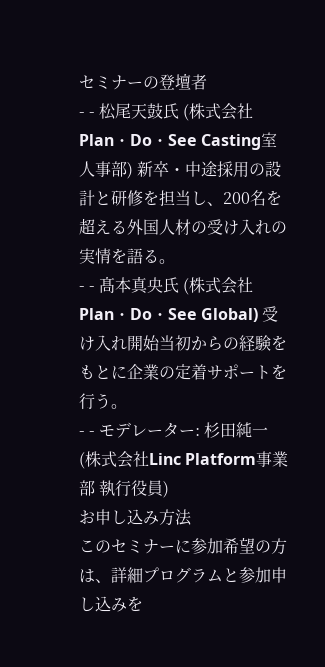セミナーの登壇者
- - 松尾天鼓氏 (株式会社Plan・Do・See Casting室 人事部) 新卒・中途採用の設計と研修を担当し、200名を超える外国人材の受け入れの実情を語る。
- - 髙本真央氏 (株式会社Plan・Do・See Global) 受け入れ開始当初からの経験をもとに企業の定着サポートを行う。
- - モデレーター: 杉田純一 (株式会社Linc Platform事業部 執行役員)
お申し込み方法
このセミナーに参加希望の方は、詳細プログラムと参加申し込みを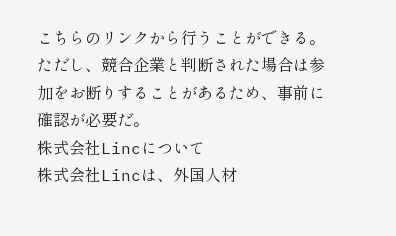こちらのリンクから行うことができる。ただし、競合企業と判断された場合は参加をお断りすることがあるため、事前に確認が必要だ。
株式会社Lincについて
株式会社Lincは、外国人材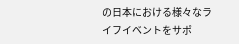の日本における様々なライフイベントをサポ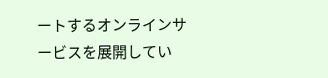ートするオンラインサービスを展開してい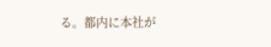る。都内に本社が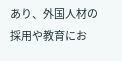あり、外国人材の採用や教育にお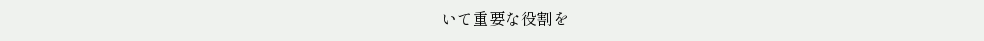いて重要な役割を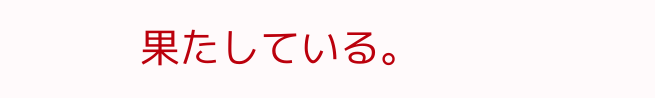果たしている。